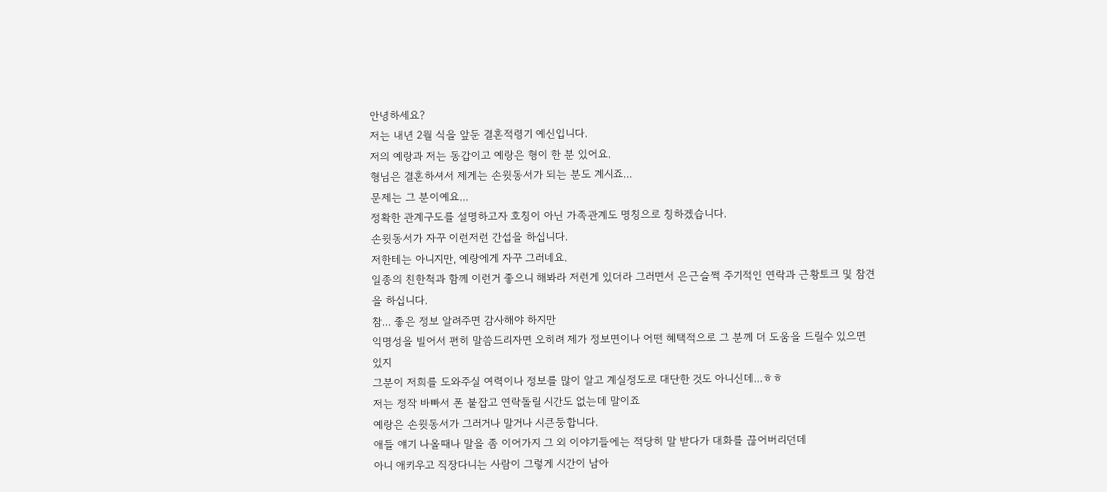안녕하세요?
저는 내년 2월 식을 앞둔 결혼적령기 예신입니다.
저의 예랑과 저는 동갑이고 예랑은 형이 한 분 있어요.
형님은 결혼하셔서 제게는 손윗동서가 되는 분도 계시죠...
문제는 그 분이예요...
정확한 관계구도를 설명하고자 호칭이 아닌 가족관계도 명칭으로 칭하겠습니다.
손윗동서가 자꾸 이런저런 간섭을 하십니다.
저한테는 아니지만, 예랑에게 자꾸 그러네요.
일종의 친한척과 함께 이런거 좋으니 해봐라 저런게 있더라 그러면서 은근슬쩍 주기적인 연락과 근황토크 및 참견을 하십니다.
참... 좋은 정보 알려주면 감사해야 하지만
익명성을 빌어서 편히 말씀드리자면 오히려 제가 정보면이나 어떤 혜택적으로 그 분께 더 도움을 드릴수 있으면 있지
그분이 저희를 도와주실 여력이나 정보를 많이 알고 계실정도로 대단한 것도 아니신데...ㅎㅎ
저는 정작 바빠서 폰 붙잡고 연락돌릴 시간도 없는데 말이죠
예랑은 손윗동서가 그러거나 말거나 시큰둥합니다.
애들 얘기 나올때나 말을 좀 이어가지 그 외 이야기들에는 적당히 말 받다가 대화를 끊어버리던데
아니 애키우고 직장다니는 사람이 그렇게 시간이 남아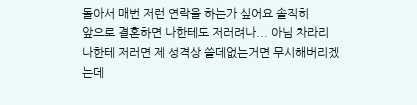돌아서 매번 저런 연락을 하는가 싶어요 솔직히
앞으로 결혼하면 나한테도 저러려나... 아님 차라리 나한테 저러면 제 성격상 쓸데없는거면 무시해버리겠는데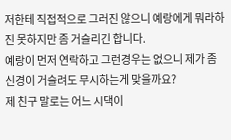저한테 직접적으로 그러진 않으니 예랑에게 뭐라하진 못하지만 좀 거슬리긴 합니다.
예랑이 먼저 연락하고 그런경우는 없으니 제가 좀 신경이 거슬려도 무시하는게 맞을까요?
제 친구 말로는 어느 시댁이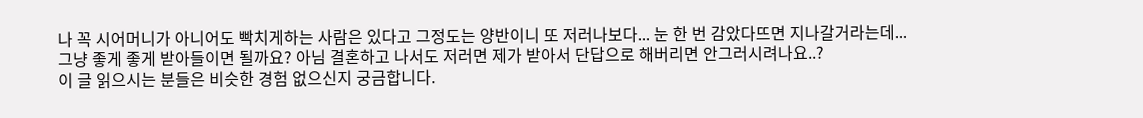나 꼭 시어머니가 아니어도 빡치게하는 사람은 있다고 그정도는 양반이니 또 저러나보다... 눈 한 번 감았다뜨면 지나갈거라는데...
그냥 좋게 좋게 받아들이면 될까요? 아님 결혼하고 나서도 저러면 제가 받아서 단답으로 해버리면 안그러시려나요..?
이 글 읽으시는 분들은 비슷한 경험 없으신지 궁금합니다.